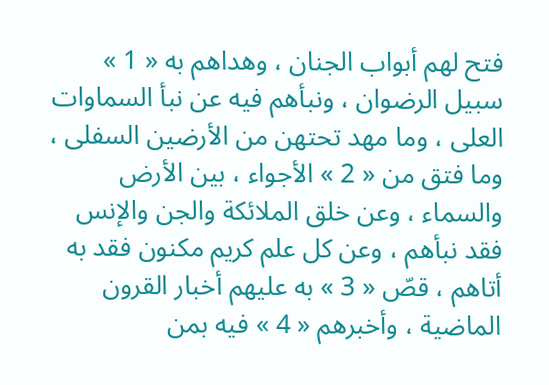فتح لهم أبواب الجنان ، وهداهم به « 1 » سبيل الرضوان ، ونبأهم فيه عن نبأ السماوات العلى ، وما مهد تحتهن من الأرضين السفلى ، وما فتق من « 2 » الأجواء ، بين الأرض والسماء ، وعن خلق الملائكة والجن والإنس فقد نبأهم ، وعن كل علم كريم مكنون فقد به أتاهم ، قصّ « 3 » به عليهم أخبار القرون الماضية ، وأخبرهم « 4 » فيه بمن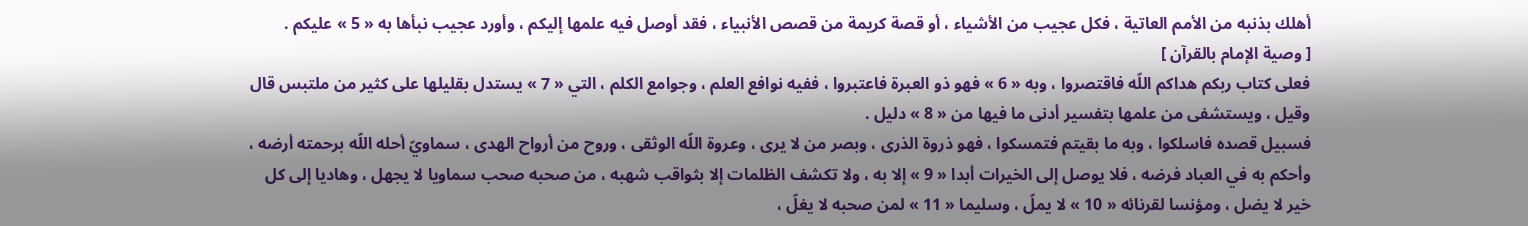أهلك بذنبه من الأمم العاتية ، فكل عجيب من الأشياء ، أو قصة كريمة من قصص الأنبياء ، فقد أوصل فيه علمها إليكم ، وأورد عجيب نبأها به « 5 » عليكم .
[ وصية الإمام بالقرآن ]
فعلى كتاب ربكم هداكم اللّه فاقتصروا ، وبه « 6 » فهو ذو العبرة فاعتبروا ، ففيه نوافع العلم ، وجوامع الكلم ، التي « 7 » يستدل بقليلها على كثير من ملتبس قال وقيل ، ويستشفى من علمها بتفسير أدنى ما فيها من « 8 » دليل .
فسبيل قصده فاسلكوا ، وبه ما بقيتم فتمسكوا ، فهو ذروة الذرى ، وبصر من لا يرى ، وعروة اللّه الوثقى ، وروح من أرواح الهدى ، سماويّ أحله اللّه برحمته أرضه ، وأحكم به في العباد فرضه ، فلا يوصل إلى الخيرات أبدا « 9 » إلا به ، ولا تكشف الظلمات إلا بثواقب شهبه ، من صحبه صحب سماويا لا يجهل ، وهاديا إلى كل خير لا يضل ، ومؤنسا لقرنائه « 10 » لا يملّ ، وسليما « 11 » لمن صحبه لا يغلّ ،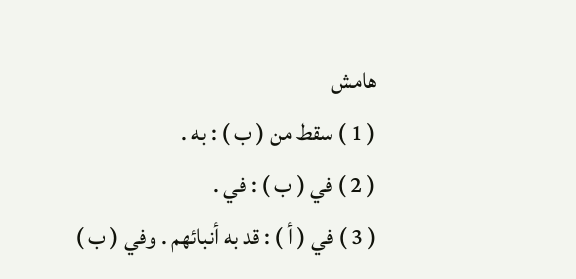هامش
( 1 ) سقط من ( ب ) : به .
( 2 ) في ( ب ) : في .
( 3 ) في ( أ ) : قد به أنبائهم . وفي ( ب )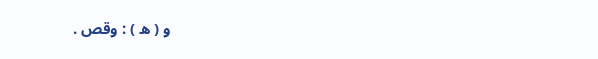و ( ه ) : وقص .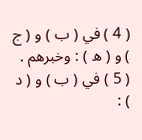( 4 ) في ( ب ) و ( ج ) و ( ه ) : وخبرهم .
( 5 ) في ( ب ) و ( د ) :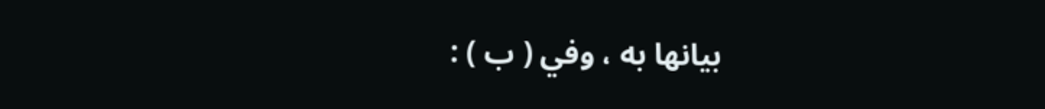بيانها به ، وفي ( ب ) :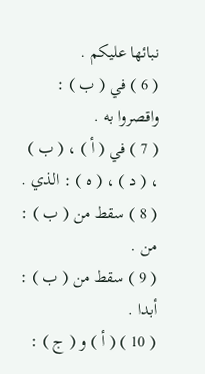نبائها عليكم .
( 6 ) في ( ب ) : واقصروا به .
( 7 ) في ( أ ) ، ( ب ) ، ( د ) ، ( ه ) : الذي .
( 8 ) سقط من ( ب ) : من .
( 9 ) سقط من ( ب ) : أبدا .
( 10 ) ( أ ) و ( ج ) :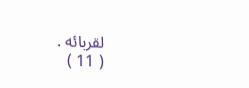لقربائه .
( 11 )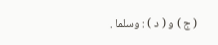( ج ) و ( د ) : وسلما .